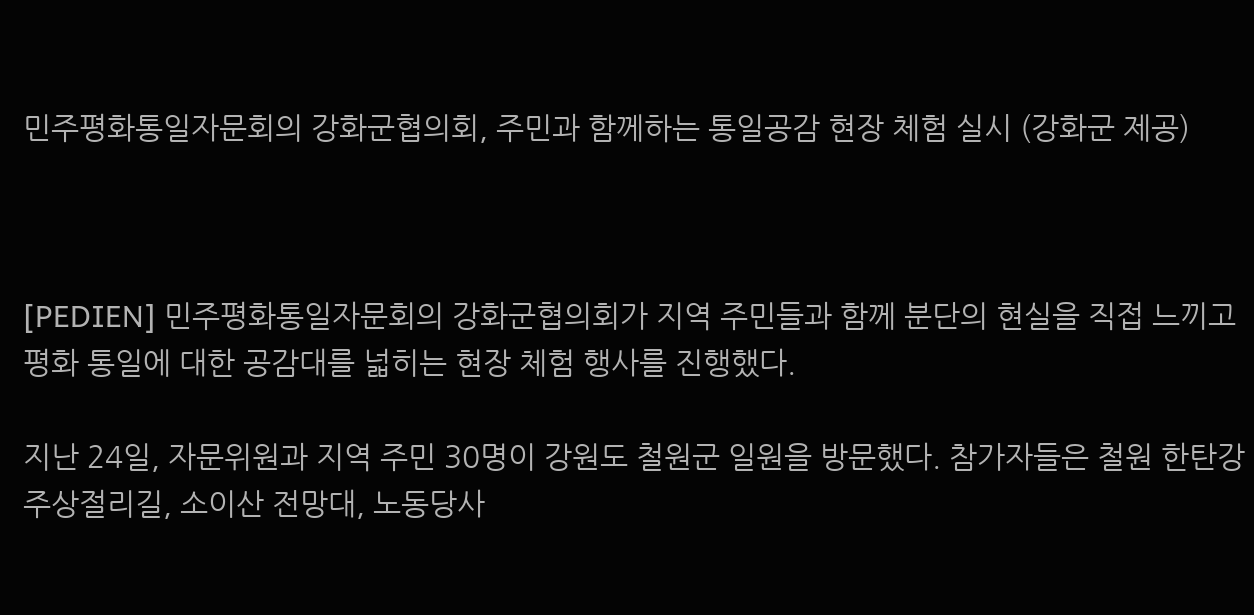민주평화통일자문회의 강화군협의회, 주민과 함께하는 통일공감 현장 체험 실시 (강화군 제공)



[PEDIEN] 민주평화통일자문회의 강화군협의회가 지역 주민들과 함께 분단의 현실을 직접 느끼고 평화 통일에 대한 공감대를 넓히는 현장 체험 행사를 진행했다.

지난 24일, 자문위원과 지역 주민 30명이 강원도 철원군 일원을 방문했다. 참가자들은 철원 한탄강 주상절리길, 소이산 전망대, 노동당사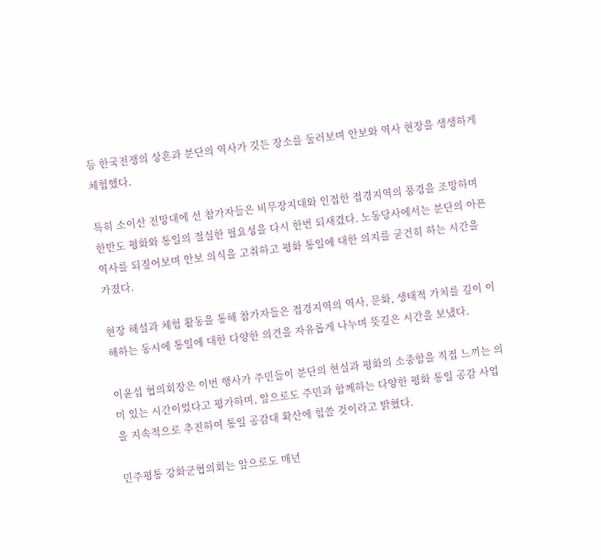등 한국전쟁의 상흔과 분단의 역사가 깃든 장소를 둘러보며 안보와 역사 현장을 생생하게 체험했다.

특히 소이산 전망대에 선 참가자들은 비무장지대와 인접한 접경지역의 풍경을 조망하며 한반도 평화와 통일의 절실한 필요성을 다시 한번 되새겼다. 노동당사에서는 분단의 아픈 역사를 되짚어보며 안보 의식을 고취하고 평화 통일에 대한 의지를 굳건히 하는 시간을 가졌다.

현장 해설과 체험 활동을 통해 참가자들은 접경지역의 역사, 문화, 생태적 가치를 깊이 이해하는 동시에 통일에 대한 다양한 의견을 자유롭게 나누며 뜻깊은 시간을 보냈다.

이윤섭 협의회장은 이번 행사가 주민들이 분단의 현실과 평화의 소중함을 직접 느끼는 의미 있는 시간이었다고 평가하며, 앞으로도 주민과 함께하는 다양한 평화 통일 공감 사업을 지속적으로 추진하여 통일 공감대 확산에 힘쓸 것이라고 밝혔다.

민주평통 강화군협의회는 앞으로도 매년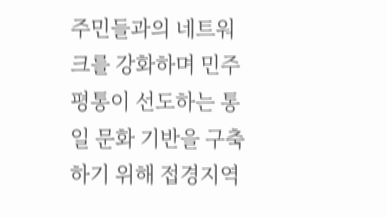주민들과의 네트워크를 강화하며 민주평통이 선도하는 통일 문화 기반을 구축하기 위해 접경지역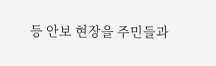등 안보 현장을 주민들과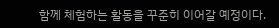함께 체험하는 활동을 꾸준히 이어갈 예정이다.